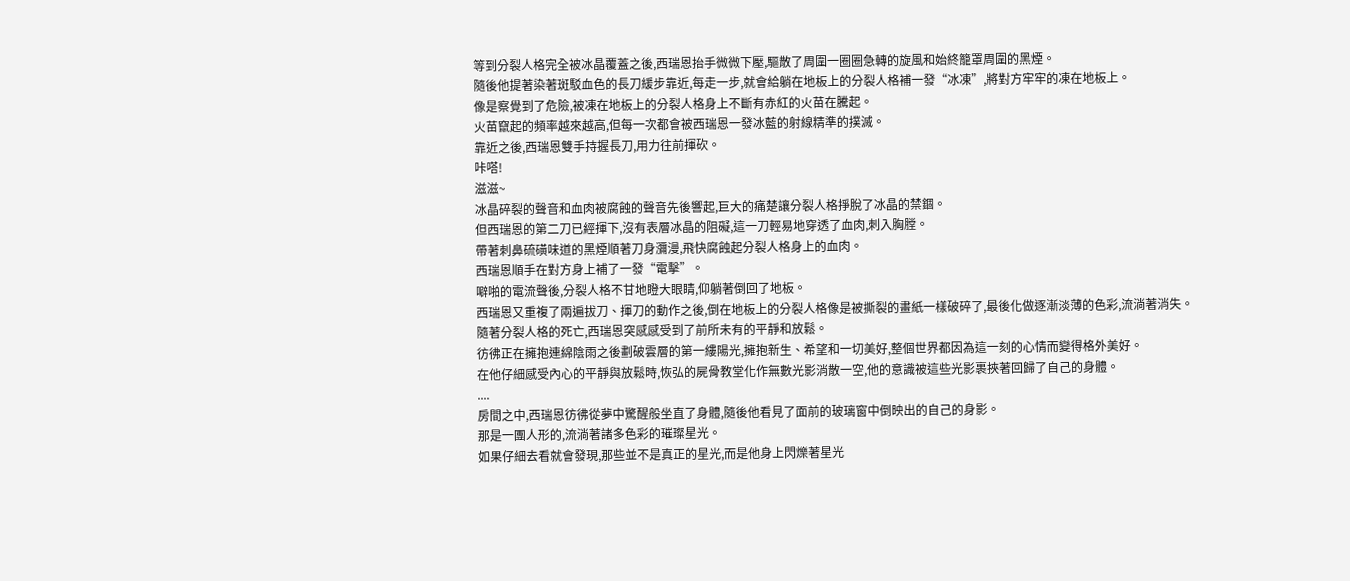等到分裂人格完全被冰晶覆蓋之後,西瑞恩抬手微微下壓,驅散了周圍一圈圈急轉的旋風和始終籠罩周圍的黑煙。
隨後他提著染著斑駁血色的長刀緩步靠近,每走一步,就會給躺在地板上的分裂人格補一發“冰凍”,將對方牢牢的凍在地板上。
像是察覺到了危險,被凍在地板上的分裂人格身上不斷有赤紅的火苗在騰起。
火苗竄起的頻率越來越高,但每一次都會被西瑞恩一發冰藍的射線精準的撲滅。
靠近之後,西瑞恩雙手持握長刀,用力往前揮砍。
咔嗒!
滋滋~
冰晶碎裂的聲音和血肉被腐蝕的聲音先後響起,巨大的痛楚讓分裂人格掙脫了冰晶的禁錮。
但西瑞恩的第二刀已經揮下,沒有表層冰晶的阻礙,這一刀輕易地穿透了血肉,刺入胸膛。
帶著刺鼻硫磺味道的黑煙順著刀身瀰漫,飛快腐蝕起分裂人格身上的血肉。
西瑞恩順手在對方身上補了一發“電擊”。
噼啪的電流聲後,分裂人格不甘地瞪大眼睛,仰躺著倒回了地板。
西瑞恩又重複了兩遍拔刀、揮刀的動作之後,倒在地板上的分裂人格像是被撕裂的畫紙一樣破碎了,最後化做逐漸淡薄的色彩,流淌著消失。
隨著分裂人格的死亡,西瑞恩突感感受到了前所未有的平靜和放鬆。
彷彿正在擁抱連綿陰雨之後劃破雲層的第一縷陽光,擁抱新生、希望和一切美好,整個世界都因為這一刻的心情而變得格外美好。
在他仔細感受內心的平靜與放鬆時,恢弘的屍骨教堂化作無數光影消散一空,他的意識被這些光影裹挾著回歸了自己的身體。
....
房間之中,西瑞恩彷彿從夢中驚醒般坐直了身體,隨後他看見了面前的玻璃窗中倒映出的自己的身影。
那是一團人形的,流淌著諸多色彩的璀璨星光。
如果仔細去看就會發現,那些並不是真正的星光,而是他身上閃爍著星光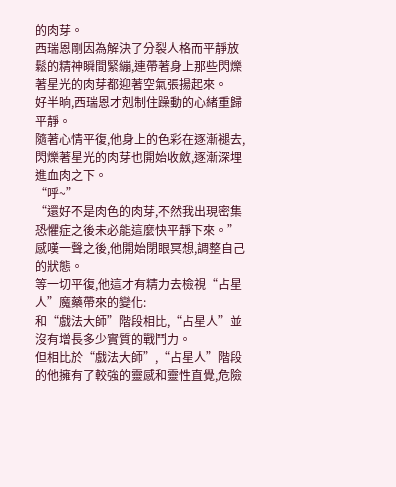的肉芽。
西瑞恩剛因為解決了分裂人格而平靜放鬆的精神瞬間緊繃,連帶著身上那些閃爍著星光的肉芽都迎著空氣張揚起來。
好半晌,西瑞恩才剋制住躁動的心緒重歸平靜。
隨著心情平復,他身上的色彩在逐漸褪去,閃爍著星光的肉芽也開始收斂,逐漸深埋進血肉之下。
“呼~”
“還好不是肉色的肉芽,不然我出現密集恐懼症之後未必能這麼快平靜下來。”
感嘆一聲之後,他開始閉眼冥想,調整自己的狀態。
等一切平復,他這才有精力去檢視“占星人”魔藥帶來的變化:
和“戲法大師”階段相比,“占星人”並沒有增長多少實質的戰鬥力。
但相比於“戲法大師”,“占星人”階段的他擁有了較強的靈感和靈性直覺,危險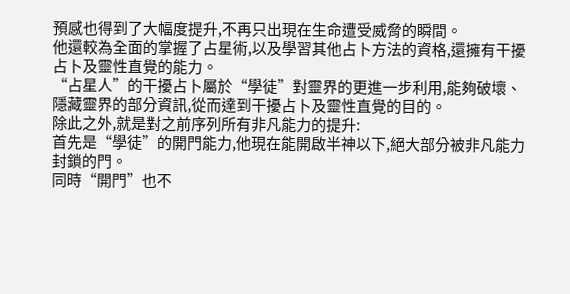預感也得到了大幅度提升,不再只出現在生命遭受威脅的瞬間。
他還較為全面的掌握了占星術,以及學習其他占卜方法的資格,還擁有干擾占卜及靈性直覺的能力。
“占星人”的干擾占卜屬於“學徒”對靈界的更進一步利用,能夠破壞、隱藏靈界的部分資訊,從而達到干擾占卜及靈性直覺的目的。
除此之外,就是對之前序列所有非凡能力的提升:
首先是“學徒”的開門能力,他現在能開啟半神以下,絕大部分被非凡能力封鎖的門。
同時“開門”也不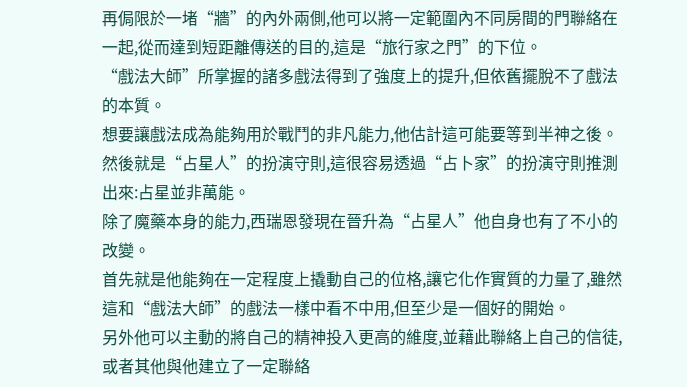再侷限於一堵“牆”的內外兩側,他可以將一定範圍內不同房間的門聯絡在一起,從而達到短距離傳送的目的,這是“旅行家之門”的下位。
“戲法大師”所掌握的諸多戲法得到了強度上的提升,但依舊擺脫不了戲法的本質。
想要讓戲法成為能夠用於戰鬥的非凡能力,他估計這可能要等到半神之後。
然後就是“占星人”的扮演守則,這很容易透過“占卜家”的扮演守則推測出來:占星並非萬能。
除了魔藥本身的能力,西瑞恩發現在晉升為“占星人”他自身也有了不小的改變。
首先就是他能夠在一定程度上撬動自己的位格,讓它化作實質的力量了,雖然這和“戲法大師”的戲法一樣中看不中用,但至少是一個好的開始。
另外他可以主動的將自己的精神投入更高的維度,並藉此聯絡上自己的信徒,或者其他與他建立了一定聯絡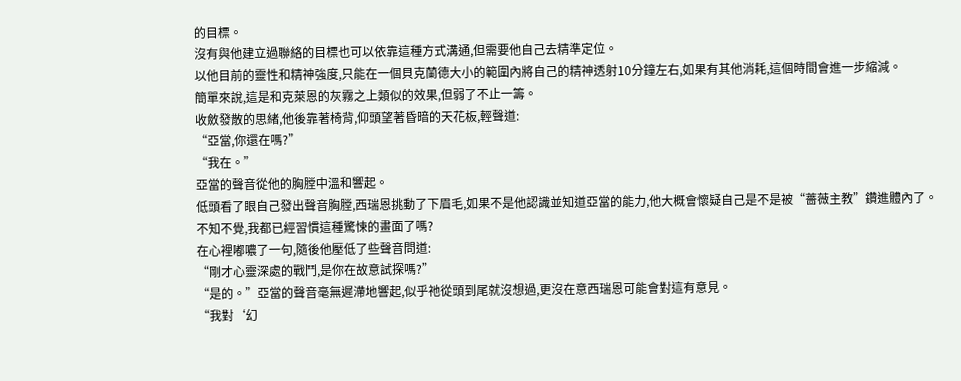的目標。
沒有與他建立過聯絡的目標也可以依靠這種方式溝通,但需要他自己去精準定位。
以他目前的靈性和精神強度,只能在一個貝克蘭德大小的範圍內將自己的精神透射10分鐘左右,如果有其他消耗,這個時間會進一步縮減。
簡單來說,這是和克萊恩的灰霧之上類似的效果,但弱了不止一籌。
收斂發散的思緒,他後靠著椅背,仰頭望著昏暗的天花板,輕聲道:
“亞當,你還在嗎?”
“我在。”
亞當的聲音從他的胸膛中溫和響起。
低頭看了眼自己發出聲音胸膛,西瑞恩挑動了下眉毛,如果不是他認識並知道亞當的能力,他大概會懷疑自己是不是被“薔薇主教”鑽進體內了。
不知不覺,我都已經習慣這種驚悚的畫面了嗎?
在心裡嘟噥了一句,隨後他壓低了些聲音問道:
“剛才心靈深處的戰鬥,是你在故意試探嗎?”
“是的。”亞當的聲音毫無遲滯地響起,似乎祂從頭到尾就沒想過,更沒在意西瑞恩可能會對這有意見。
“我對‘幻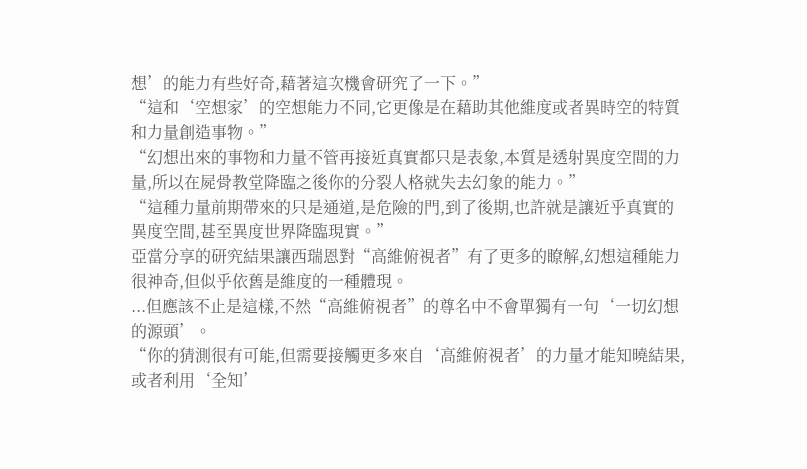想’的能力有些好奇,藉著這次機會研究了一下。”
“這和‘空想家’的空想能力不同,它更像是在藉助其他維度或者異時空的特質和力量創造事物。”
“幻想出來的事物和力量不管再接近真實都只是表象,本質是透射異度空間的力量,所以在屍骨教堂降臨之後你的分裂人格就失去幻象的能力。”
“這種力量前期帶來的只是通道,是危險的門,到了後期,也許就是讓近乎真實的異度空間,甚至異度世界降臨現實。”
亞當分享的研究結果讓西瑞恩對“高維俯視者”有了更多的瞭解,幻想這種能力很神奇,但似乎依舊是維度的一種體現。
...但應該不止是這樣,不然“高維俯視者”的尊名中不會單獨有一句‘一切幻想的源頭’。
“你的猜測很有可能,但需要接觸更多來自‘高維俯視者’的力量才能知曉結果,或者利用‘全知’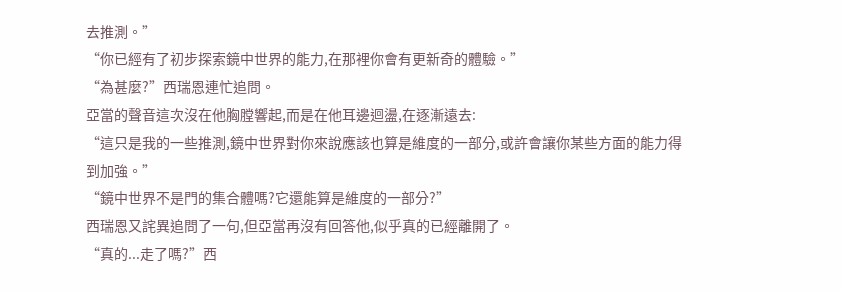去推測。”
“你已經有了初步探索鏡中世界的能力,在那裡你會有更新奇的體驗。”
“為甚麼?”西瑞恩連忙追問。
亞當的聲音這次沒在他胸膛響起,而是在他耳邊迴盪,在逐漸遠去:
“這只是我的一些推測,鏡中世界對你來說應該也算是維度的一部分,或許會讓你某些方面的能力得到加強。”
“鏡中世界不是門的集合體嗎?它還能算是維度的一部分?”
西瑞恩又詫異追問了一句,但亞當再沒有回答他,似乎真的已經離開了。
“真的...走了嗎?”西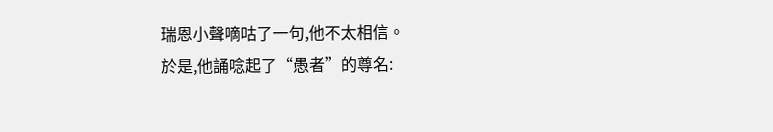瑞恩小聲嘀咕了一句,他不太相信。
於是,他誦唸起了“愚者”的尊名: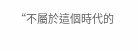“不屬於這個時代的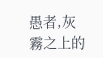愚者,灰霧之上的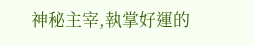神秘主宰,執掌好運的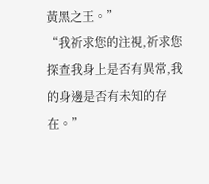黃黑之王。”
“我祈求您的注視,祈求您探查我身上是否有異常,我的身邊是否有未知的存在。”